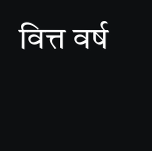वित्त वर्ष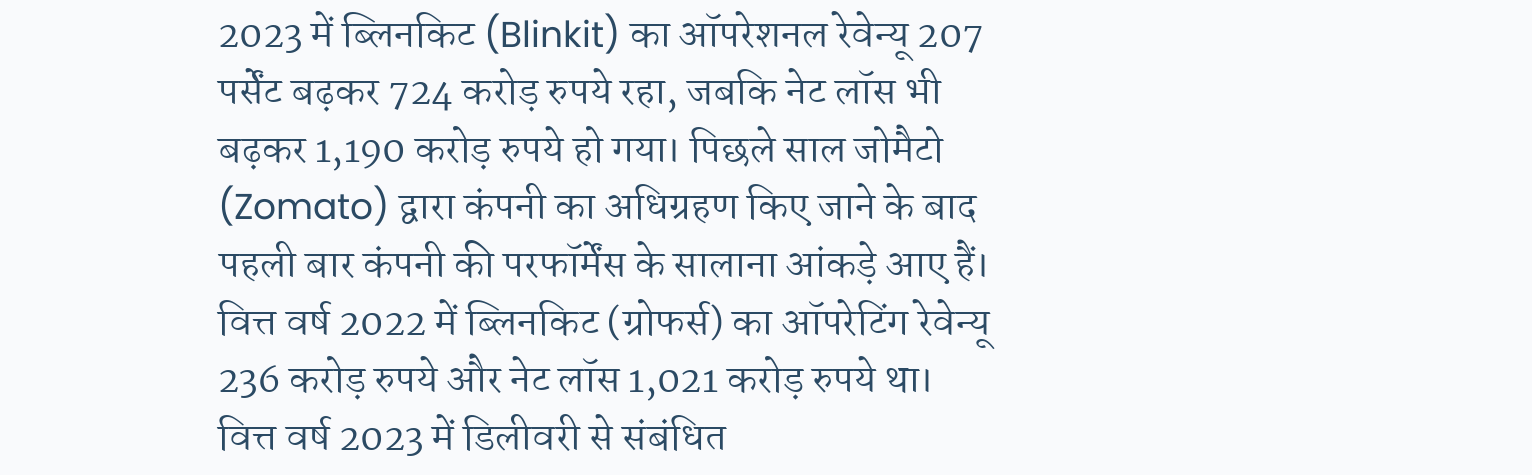2023 में ब्लिनकिट (Blinkit) का ऑपरेशनल रेवेन्यू 207 पर्सेंट बढ़कर 724 करोड़ रुपये रहा, जबकि नेट लॉस भी बढ़कर 1,190 करोड़ रुपये हो गया। पिछले साल जोमैटो (Zomato) द्वारा कंपनी का अधिग्रहण किए जाने के बाद पहली बार कंपनी की परफॉर्मेंस के सालाना आंकड़े आए हैं। वित्त वर्ष 2022 में ब्लिनकिट (ग्रोफर्स) का ऑपरेटिंग रेवेन्यू 236 करोड़ रुपये और नेट लॉस 1,021 करोड़ रुपये था।
वित्त वर्ष 2023 में डिलीवरी से संबंधित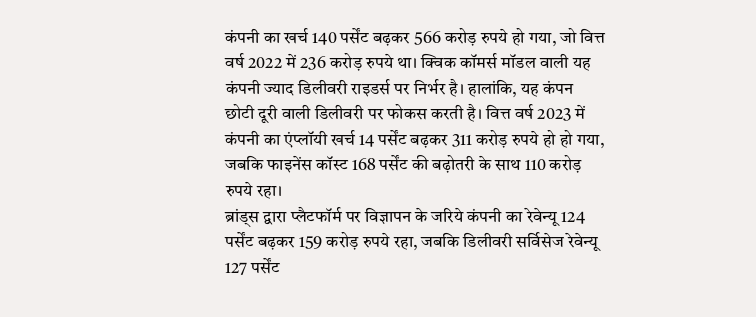कंपनी का खर्च 140 पर्सेंट बढ़कर 566 करोड़ रुपये हो गया, जो वित्त वर्ष 2022 में 236 करोड़ रुपये था। क्विक कॉमर्स मॉडल वाली यह कंपनी ज्याद डिलीवरी राइडर्स पर निर्भर है। हालांकि, यह कंपन छोटी दूरी वाली डिलीवरी पर फोकस करती है। वित्त वर्ष 2023 में कंपनी का एंप्लॉयी खर्च 14 पर्सेंट बढ़कर 311 करोड़ रुपये हो हो गया, जबकि फाइनेंस कॉस्ट 168 पर्सेंट की बढ़ोतरी के साथ 110 करोड़ रुपये रहा।
ब्रांड्स द्वारा प्लैटफॉर्म पर विज्ञापन के जरिये कंपनी का रेवेन्यू 124 पर्सेंट बढ़कर 159 करोड़ रुपये रहा, जबकि डिलीवरी सर्विसेज रेवेन्यू 127 पर्सेंट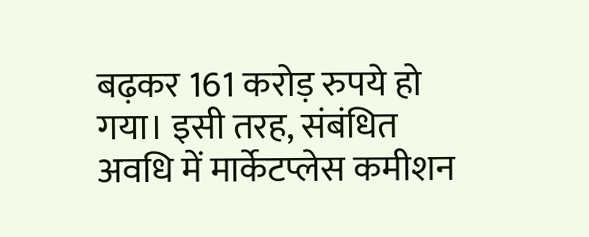बढ़कर 161 करोड़ रुपये हो गया। इसी तरह, संबंधित अवधि में मार्केटप्लेस कमीशन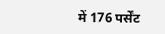में 176 पर्सेंट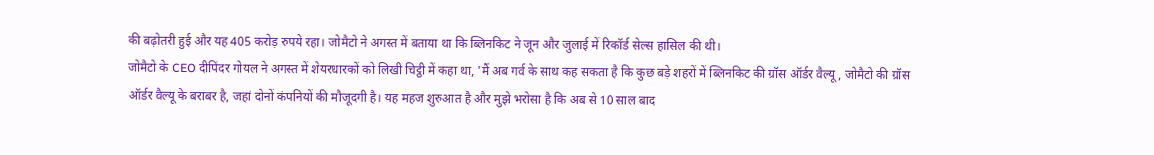की बढ़ोतरी हुई और यह 405 करोड़ रुपये रहा। जोमैटो ने अगस्त में बताया था कि ब्लिनकिट ने जून और जुलाई में रिकॉर्ड सेल्स हासिल की थी।
जोमैटो के CEO दीपिंदर गोयल ने अगस्त में शेयरधारकों को लिखी चिट्ठी में कहा था, 'मैं अब गर्व के साथ कह सकता है कि कुछ बड़े शहरों में ब्लिनकिट की ग्रॉस ऑर्डर वैल्यू, जोमैटो की ग्रॉस ऑर्डर वैल्यू के बराबर है, जहां दोनों कंपनियों की मौजूदगी है। यह महज शुरुआत है और मुझे भरोसा है कि अब से 10 साल बाद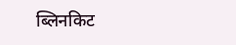ब्लिनकिट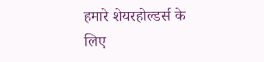हमारे शेयरहोल्डर्स के लिए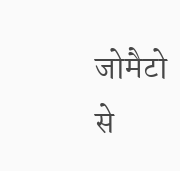जोमैटो से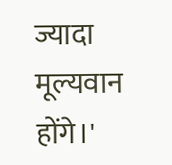ज्यादा मूल्यवान होंगे।'